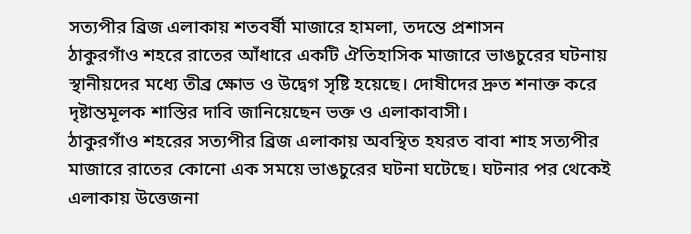সত্যপীর ব্রিজ এলাকায় শতবর্ষী মাজারে হামলা, তদন্তে প্রশাসন
ঠাকুরগাঁও শহরে রাতের আঁধারে একটি ঐতিহাসিক মাজারে ভাঙচুরের ঘটনায় স্থানীয়দের মধ্যে তীব্র ক্ষোভ ও উদ্বেগ সৃষ্টি হয়েছে। দোষীদের দ্রুত শনাক্ত করে দৃষ্টান্তমূলক শাস্তির দাবি জানিয়েছেন ভক্ত ও এলাকাবাসী।
ঠাকুরগাঁও শহরের সত্যপীর ব্রিজ এলাকায় অবস্থিত হযরত বাবা শাহ সত্যপীর মাজারে রাতের কোনো এক সময়ে ভাঙচুরের ঘটনা ঘটেছে। ঘটনার পর থেকেই এলাকায় উত্তেজনা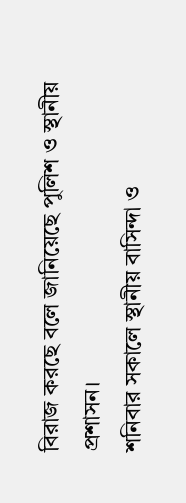বিরাজ করছে বলে জানিয়েছে পুলিশ ও স্থানীয় প্রশাসন।
শনিবার সকালে স্থানীয় বাসিন্দা ও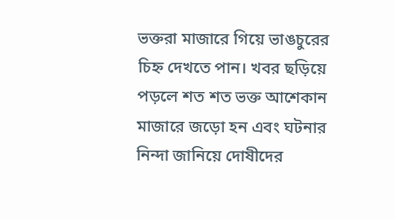ভক্তরা মাজারে গিয়ে ভাঙচুরের চিহ্ন দেখতে পান। খবর ছড়িয়ে পড়লে শত শত ভক্ত আশেকান মাজারে জড়ো হন এবং ঘটনার নিন্দা জানিয়ে দোষীদের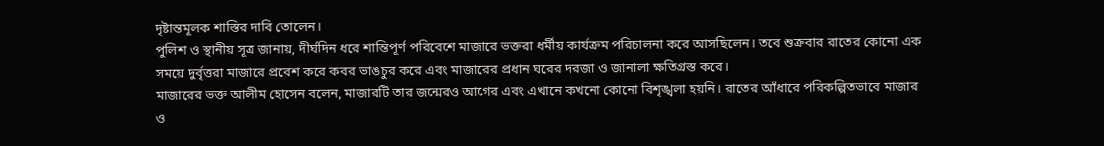দৃষ্টান্তমূলক শাস্তির দাবি তোলেন।
পুলিশ ও স্থানীয় সূত্র জানায়, দীর্ঘদিন ধরে শান্তিপূর্ণ পরিবেশে মাজারে ভক্তরা ধর্মীয় কার্যক্রম পরিচালনা করে আসছিলেন। তবে শুক্রবার রাতের কোনো এক সময়ে দুর্বৃত্তরা মাজারে প্রবেশ করে কবর ভাঙচুর করে এবং মাজারের প্রধান ঘরের দরজা ও জানালা ক্ষতিগ্রস্ত করে।
মাজারের ভক্ত আলীম হোসেন বলেন, মাজারটি তার জন্মেরও আগের এবং এখানে কখনো কোনো বিশৃঙ্খলা হয়নি। রাতের আঁধারে পরিকল্পিতভাবে মাজার ও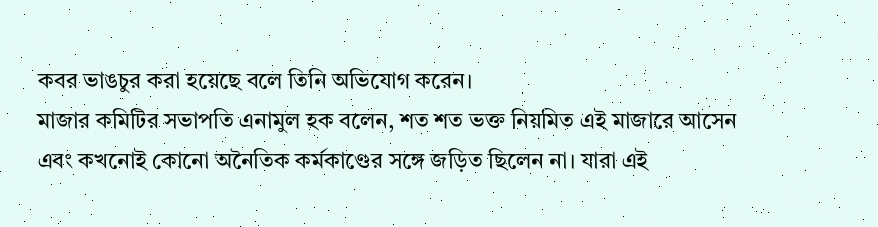কবর ভাঙচুর করা হয়েছে বলে তিনি অভিযোগ করেন।
মাজার কমিটির সভাপতি এনামুল হক বলেন, শত শত ভক্ত নিয়মিত এই মাজারে আসেন এবং কখনোই কোনো অনৈতিক কর্মকাণ্ডের সঙ্গে জড়িত ছিলেন না। যারা এই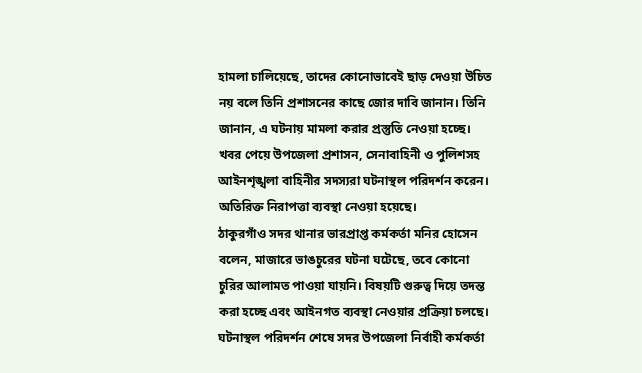হামলা চালিয়েছে, তাদের কোনোভাবেই ছাড় দেওয়া উচিত নয় বলে তিনি প্রশাসনের কাছে জোর দাবি জানান। তিনি জানান, এ ঘটনায় মামলা করার প্রস্তুতি নেওয়া হচ্ছে।
খবর পেয়ে উপজেলা প্রশাসন, সেনাবাহিনী ও পুলিশসহ আইনশৃঙ্খলা বাহিনীর সদস্যরা ঘটনাস্থল পরিদর্শন করেন। অতিরিক্ত নিরাপত্তা ব্যবস্থা নেওয়া হয়েছে।
ঠাকুরগাঁও সদর থানার ভারপ্রাপ্ত কর্মকর্তা মনির হোসেন বলেন, মাজারে ভাঙচুরের ঘটনা ঘটেছে, তবে কোনো চুরির আলামত পাওয়া যায়নি। বিষয়টি গুরুত্ব দিয়ে তদন্ত করা হচ্ছে এবং আইনগত ব্যবস্থা নেওয়ার প্রক্রিয়া চলছে।
ঘটনাস্থল পরিদর্শন শেষে সদর উপজেলা নির্বাহী কর্মকর্তা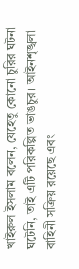খাইরুল ইসলাম বলেন, যেহেতু কোনো চুরির ঘটনা ঘটেনি, তাই এটি পরিকল্পিত ভাঙচুর। আইনশৃঙ্খলা বাহিনী সক্রিয় রয়েছে এবং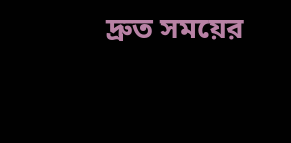দ্রুত সময়ের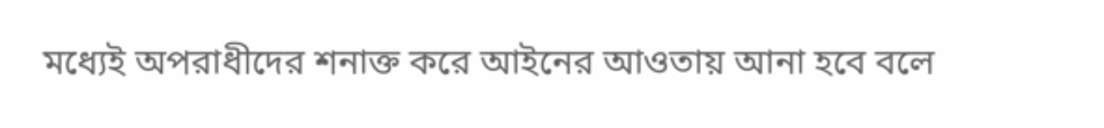মধ্যেই অপরাধীদের শনাক্ত করে আইনের আওতায় আনা হবে বলে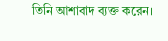তিনি আশাবাদ ব্যক্ত করেন।